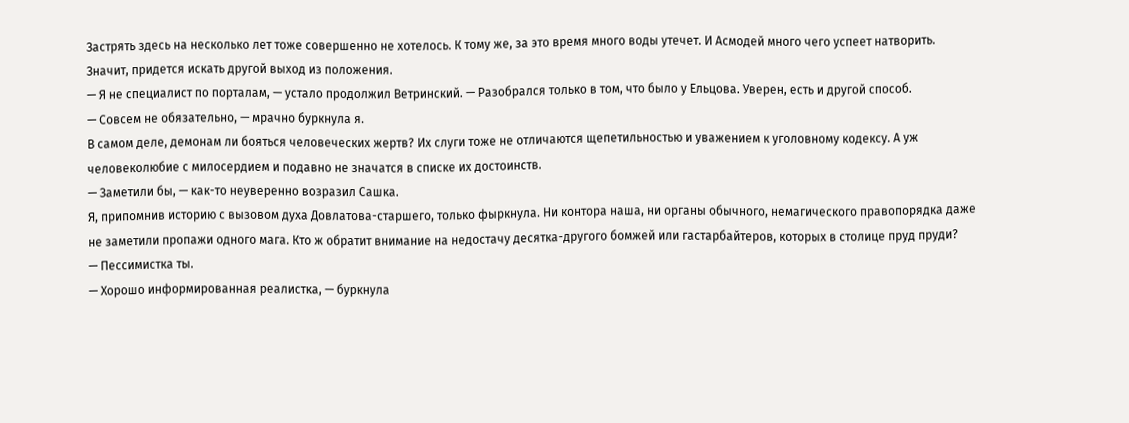Застрять здесь на несколько лет тоже совершенно не хотелось. К тому же, за это время много воды утечет. И Асмодей много чего успеет натворить. Значит, придется искать другой выход из положения.
— Я не специалист по порталам, — устало продолжил Ветринский. — Разобрался только в том, что было у Ельцова. Уверен, есть и другой способ.
— Совсем не обязательно, — мрачно буркнула я.
В самом деле, демонам ли бояться человеческих жертв? Их слуги тоже не отличаются щепетильностью и уважением к уголовному кодексу. А уж человеколюбие с милосердием и подавно не значатся в списке их достоинств.
— Заметили бы, — как-то неуверенно возразил Сашка.
Я, припомнив историю с вызовом духа Довлатова-старшего, только фыркнула. Ни контора наша, ни органы обычного, немагического правопорядка даже не заметили пропажи одного мага. Кто ж обратит внимание на недостачу десятка-другого бомжей или гастарбайтеров, которых в столице пруд пруди?
— Пессимистка ты.
— Хорошо информированная реалистка, — буркнула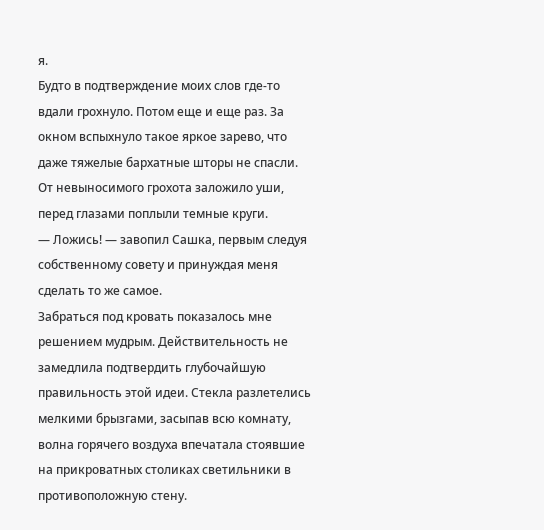я.
Будто в подтверждение моих слов где-то вдали грохнуло. Потом еще и еще раз. За окном вспыхнуло такое яркое зарево, что даже тяжелые бархатные шторы не спасли. От невыносимого грохота заложило уши, перед глазами поплыли темные круги.
— Ложись! — завопил Сашка, первым следуя собственному совету и принуждая меня сделать то же самое.
Забраться под кровать показалось мне решением мудрым. Действительность не замедлила подтвердить глубочайшую правильность этой идеи. Стекла разлетелись мелкими брызгами, засыпав всю комнату, волна горячего воздуха впечатала стоявшие на прикроватных столиках светильники в противоположную стену.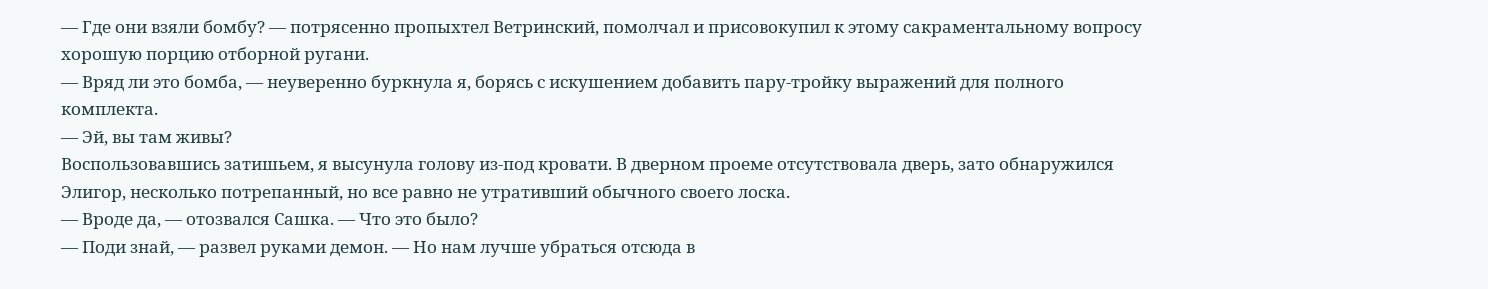— Где они взяли бомбу? — потрясенно пропыхтел Ветринский, помолчал и присовокупил к этому сакраментальному вопросу хорошую порцию отборной ругани.
— Вряд ли это бомба, — неуверенно буркнула я, борясь с искушением добавить пару-тройку выражений для полного комплекта.
— Эй, вы там живы?
Воспользовавшись затишьем, я высунула голову из-под кровати. В дверном проеме отсутствовала дверь, зато обнаружился Элигор, несколько потрепанный, но все равно не утративший обычного своего лоска.
— Вроде да, — отозвался Сашка. — Что это было?
— Поди знай, — развел руками демон. — Но нам лучше убраться отсюда в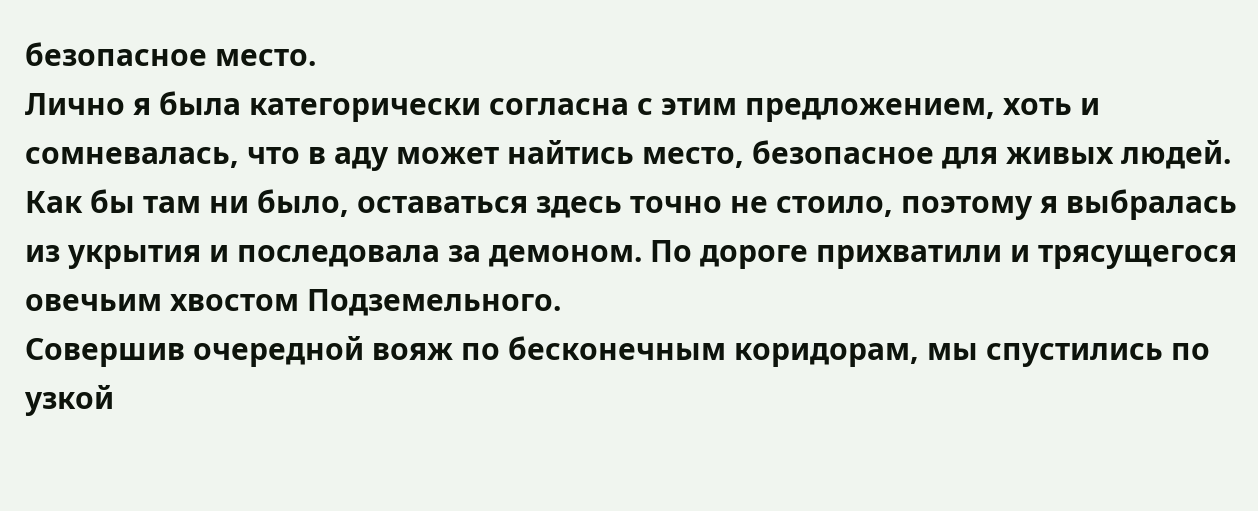безопасное место.
Лично я была категорически согласна с этим предложением, хоть и сомневалась, что в аду может найтись место, безопасное для живых людей. Как бы там ни было, оставаться здесь точно не стоило, поэтому я выбралась из укрытия и последовала за демоном. По дороге прихватили и трясущегося овечьим хвостом Подземельного.
Совершив очередной вояж по бесконечным коридорам, мы спустились по узкой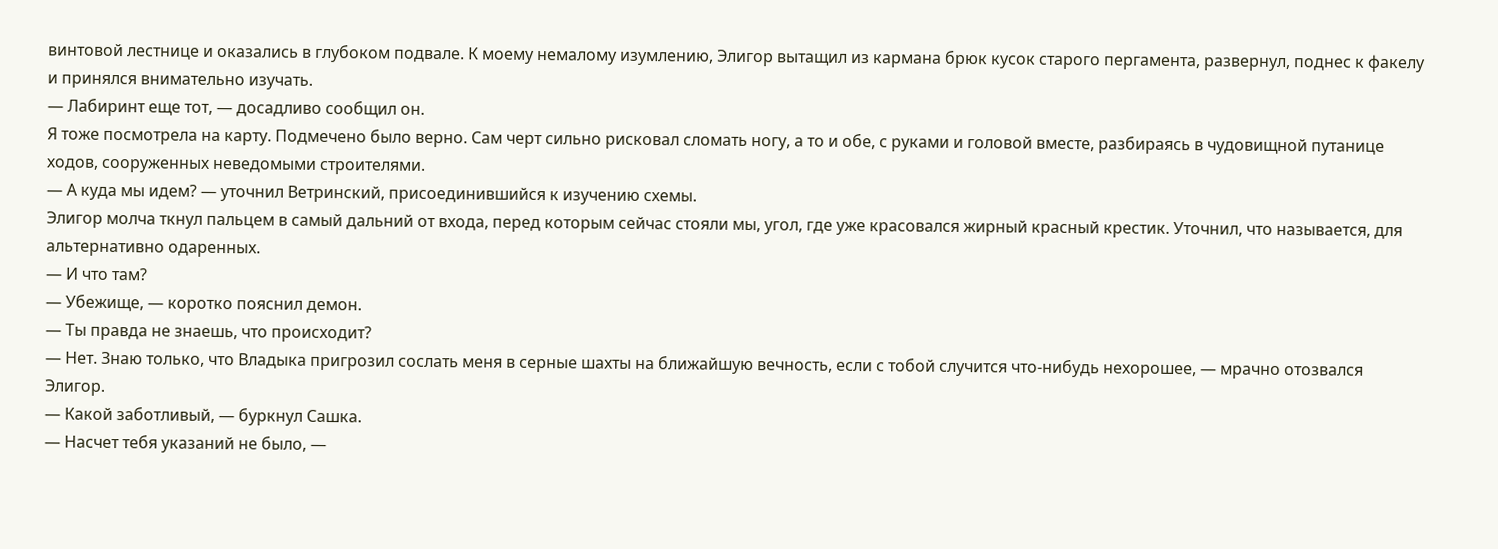винтовой лестнице и оказались в глубоком подвале. К моему немалому изумлению, Элигор вытащил из кармана брюк кусок старого пергамента, развернул, поднес к факелу и принялся внимательно изучать.
— Лабиринт еще тот, — досадливо сообщил он.
Я тоже посмотрела на карту. Подмечено было верно. Сам черт сильно рисковал сломать ногу, а то и обе, с руками и головой вместе, разбираясь в чудовищной путанице ходов, сооруженных неведомыми строителями.
— А куда мы идем? — уточнил Ветринский, присоединившийся к изучению схемы.
Элигор молча ткнул пальцем в самый дальний от входа, перед которым сейчас стояли мы, угол, где уже красовался жирный красный крестик. Уточнил, что называется, для альтернативно одаренных.
— И что там?
— Убежище, — коротко пояснил демон.
— Ты правда не знаешь, что происходит?
— Нет. Знаю только, что Владыка пригрозил сослать меня в серные шахты на ближайшую вечность, если с тобой случится что-нибудь нехорошее, — мрачно отозвался Элигор.
— Какой заботливый, — буркнул Сашка.
— Насчет тебя указаний не было, —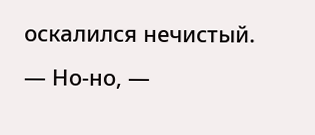оскалился нечистый.
— Но-но, —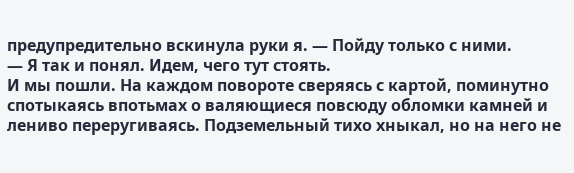предупредительно вскинула руки я. — Пойду только с ними.
— Я так и понял. Идем, чего тут стоять.
И мы пошли. На каждом повороте сверяясь с картой, поминутно спотыкаясь впотьмах о валяющиеся повсюду обломки камней и лениво переругиваясь. Подземельный тихо хныкал, но на него не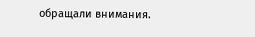обращали внимания.